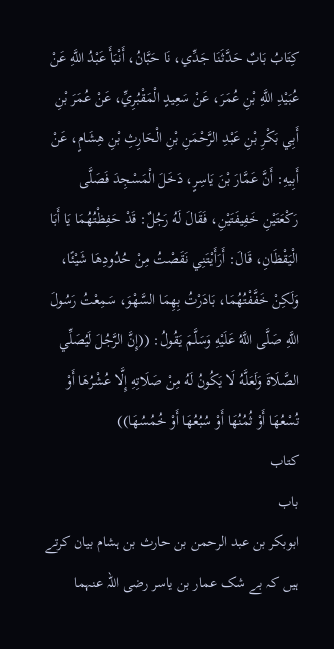كِتَابُ بَابٌ حَدَّثَنَا جَدِّي، نَا حَبَّانُ، أَنْبَأَ عَبْدُ اللَّهِ عَنْ عُبَيْدِ اللَّهِ بْنِ عُمَرَ، عَنْ سَعِيدٍ الْمَقْبُرِيِّ، عَنْ عُمَرَ بْنِ أَبِي بَكْرِ بْنِ عَبْدِ الرَّحْمَنِ بْنِ الْحَارِثِ بْنِ هِشَامٍ، عَنْ أَبِيهِ: أَنَّ عَمَّارَ بْنَ يَاسِرٍ، دَخَلَ الْمَسْجِدَ فَصَلَّى رَكْعَتَيْنِ خَفِيفَتَيْنِ، فَقَالَ لَهُ رَجُلٌ: قَدْ حَفِظْتُهُمَا يَا أَبَا الْيَقْظَانِ، قَالَ: أَرَأَيْتَنِي نَقَصْتُ مِنْ حُدُودِهَا شَيْئًا، وَلَكِنْ خَفَّفْتُهُمَا، بَادَرْتُ بِهِمَا السَّهْوَ، سَمِعْتُ رَسُولَ اللَّهِ صَلَّى اللَّهُ عَلَيْهِ وَسَلَّمَ يَقُولُ: ((إِنَّ الرَّجُلَ لَيُصَلِّي الصَّلَاةَ وَلَعَلَّهُ لَا يَكُونُ لَهُ مِنْ صَلَاتِهِ إِلَّا عُشْرُهَا أَوْ تُسْعُهَا أَوْ ثُمُنُهَا أَوْ سُبُعُهَا أَوْ خُمُسُهَا))
کتاب
باب
ابوبکر بن عبد الرحمن بن حارث بن ہشام بیان کرتے ہیں کہ بے شک عمار بن یاسر رضی اللہ عنہما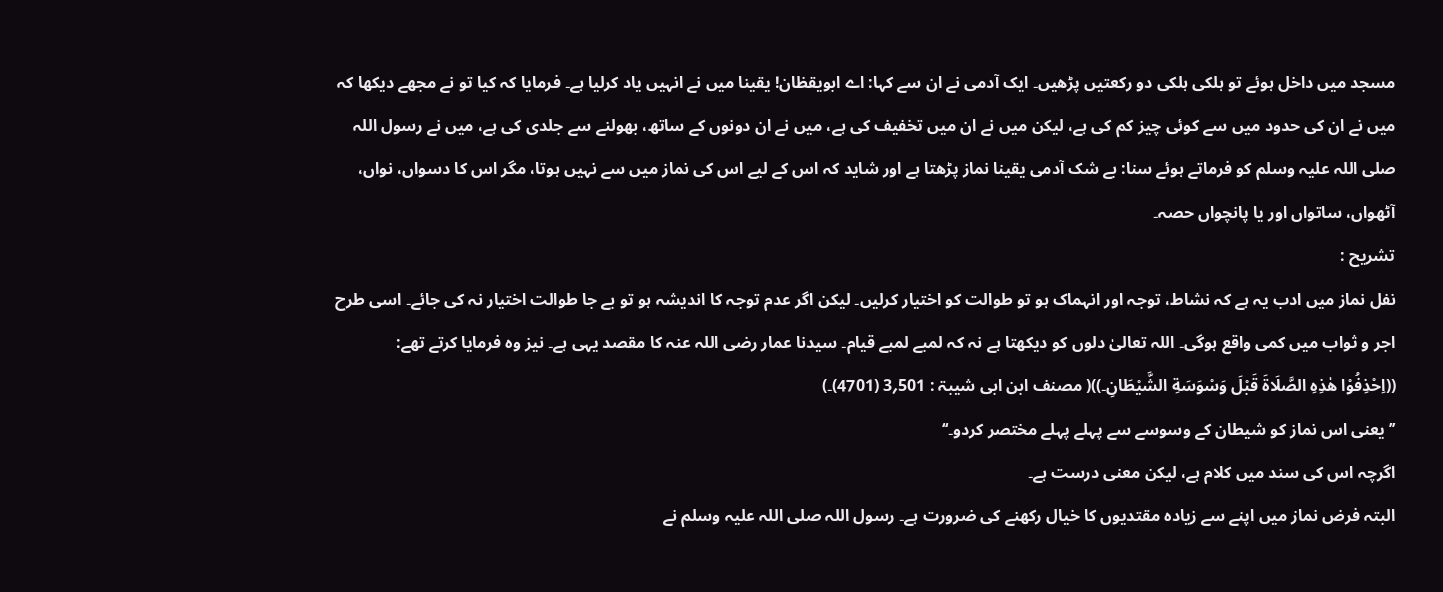مسجد میں داخل ہوئے تو ہلکی ہلکی دو رکعتیں پڑھیں۔ ایک آدمی نے ان سے کہا: اے ابویقظان! یقینا میں نے انہیں یاد کرلیا ہے۔ فرمایا کہ کیا تو نے مجھے دیکھا کہ میں نے ان کی حدود میں سے کوئی چیز کم کی ہے، لیکن میں نے ان میں تخفیف کی ہے، میں نے ان دونوں کے ساتھ، بھولنے سے جلدی کی ہے، میں نے رسول اللہ صلی اللہ علیہ وسلم کو فرماتے ہوئے سنا: بے شک آدمی یقینا نماز پڑھتا ہے اور شاید کہ اس کے لیے اس کی نماز میں سے نہیں ہوتا، مگر اس کا دسواں، نواں، آٹھواں، ساتواں اور یا پانچواں حصہ۔
تشریح :
نفل نماز میں ادب یہ ہے کہ نشاط، توجہ اور انہماک ہو تو طوالت کو اختیار کرلیں۔ لیکن اگر عدم توجہ کا اندیشہ ہو تو بے جا طوالت اختیار نہ کی جائے۔ اسی طرح اجر و ثواب میں کمی واقع ہوگی۔ اللہ تعالیٰ دلوں کو دیکھتا ہے نہ کہ لمبے لمبے قیام۔ سیدنا عمار رضی اللہ عنہ کا مقصد یہی ہے۔ نیز وہ فرمایا کرتے تھے:
((اِحْذِفُوْا هٰذِهِ الصَّلَاةَ قَبْلَ وَسْوَسَةِ الشَّیْطَانِ۔))( مصنف ابن ابی شیبۃ : 501؍3 (4701)۔)
’’یعنی اس نماز کو شیطان کے وسوسے سے پہلے پہلے مختصر کردو۔‘‘
اگرچہ اس کی سند میں کلام ہے، لیکن معنی درست ہے۔
البتہ فرض نماز میں اپنے سے زیادہ مقتدیوں کا خیال رکھنے کی ضرورت ہے۔ رسول اللہ صلی اللہ علیہ وسلم نے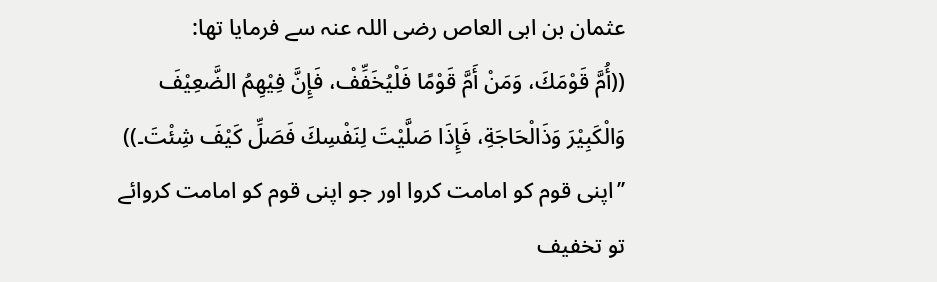عثمان بن ابی العاص رضی اللہ عنہ سے فرمایا تھا:
((أُمَّ قَوْمَكَ، وَمَنْ أَمَّ قَوْمًا فَلْیُخَفِّفْ، فَإِنَّ فِیْهِمُ الضَّعِیْفَ وَالْکَبِیْرَ وَذَالْحَاجَةِ، فَإِذَا صَلَّیْتَ لِنَفْسِكَ فَصَلِّ کَیْفَ شِئْتَ۔))
’’اپنی قوم کو امامت کروا اور جو اپنی قوم کو امامت کروائے تو تخفیف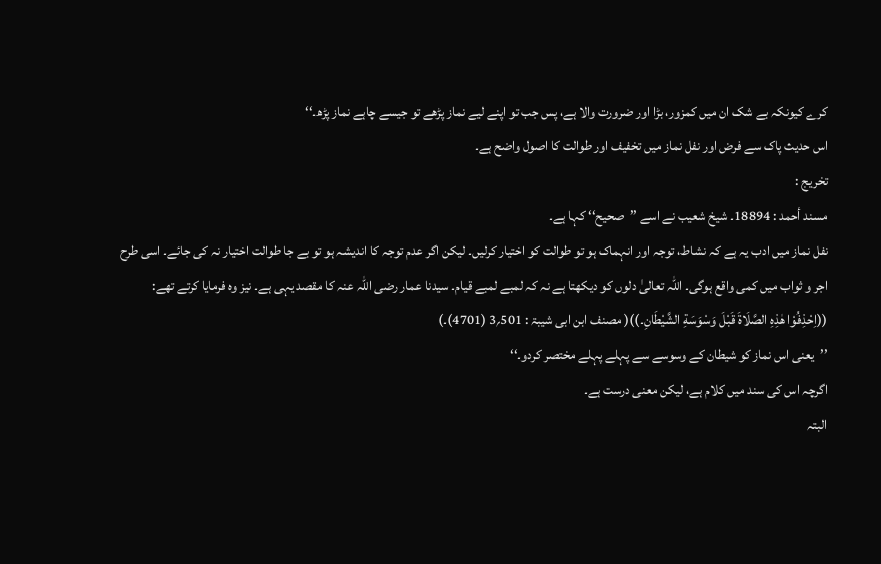کرے کیونکہ بے شک ان میں کمزور، بڑا اور ضرورت والا ہے، پس جب تو اپنے لیے نماز پڑھے تو جیسے چاہے نماز پڑھ۔‘‘
اس حدیث پاک سے فرض اور نفل نماز میں تخفیف اور طوالت کا اصول واضح ہے۔
تخریج :
مسند أحمد : 18894۔ شیخ شعیب نے اسے ’’صحیح‘‘ کہا ہے۔
نفل نماز میں ادب یہ ہے کہ نشاط، توجہ اور انہماک ہو تو طوالت کو اختیار کرلیں۔ لیکن اگر عدم توجہ کا اندیشہ ہو تو بے جا طوالت اختیار نہ کی جائے۔ اسی طرح اجر و ثواب میں کمی واقع ہوگی۔ اللہ تعالیٰ دلوں کو دیکھتا ہے نہ کہ لمبے لمبے قیام۔ سیدنا عمار رضی اللہ عنہ کا مقصد یہی ہے۔ نیز وہ فرمایا کرتے تھے:
((اِحْذِفُوْا هٰذِهِ الصَّلَاةَ قَبْلَ وَسْوَسَةِ الشَّیْطَانِ۔))( مصنف ابن ابی شیبۃ : 501؍3 (4701)۔)
’’یعنی اس نماز کو شیطان کے وسوسے سے پہلے پہلے مختصر کردو۔‘‘
اگرچہ اس کی سند میں کلام ہے، لیکن معنی درست ہے۔
البتہ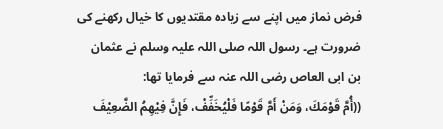فرض نماز میں اپنے سے زیادہ مقتدیوں کا خیال رکھنے کی ضرورت ہے۔ رسول اللہ صلی اللہ علیہ وسلم نے عثمان بن ابی العاص رضی اللہ عنہ سے فرمایا تھا:
((أُمَّ قَوْمَكَ، وَمَنْ أَمَّ قَوْمًا فَلْیُخَفِّفْ، فَإِنَّ فِیْهِمُ الضَّعِیْفَ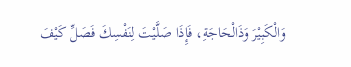وَالْکَبِیْرَ وَذَالْحَاجَةِ، فَإِذَا صَلَّیْتَ لِنَفْسِكَ فَصَلِّ کَیْفَ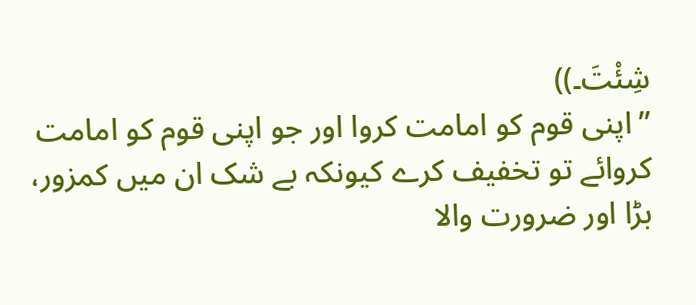شِئْتَ۔))
’’اپنی قوم کو امامت کروا اور جو اپنی قوم کو امامت کروائے تو تخفیف کرے کیونکہ بے شک ان میں کمزور، بڑا اور ضرورت والا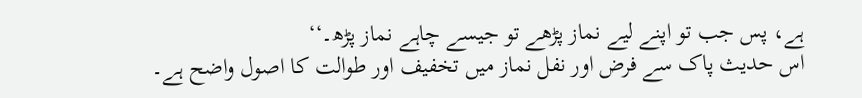ہے، پس جب تو اپنے لیے نماز پڑھے تو جیسے چاہے نماز پڑھ۔‘‘
اس حدیث پاک سے فرض اور نفل نماز میں تخفیف اور طوالت کا اصول واضح ہے۔